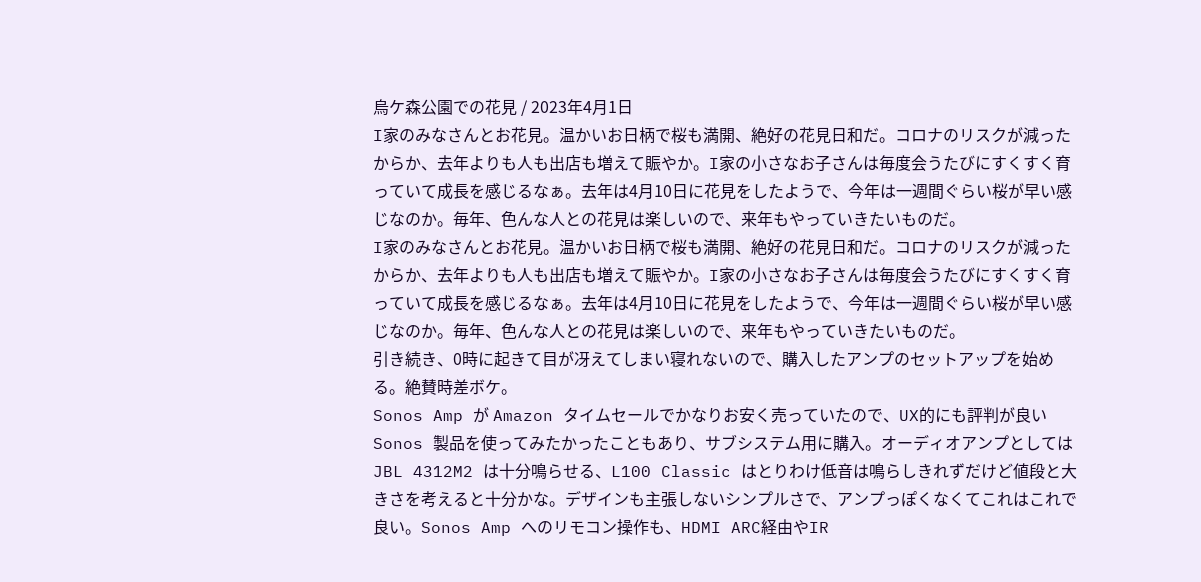烏ケ森公園での花見 / 2023年4月1日
I家のみなさんとお花見。温かいお日柄で桜も満開、絶好の花見日和だ。コロナのリスクが減ったからか、去年よりも人も出店も増えて賑やか。I家の小さなお子さんは毎度会うたびにすくすく育っていて成長を感じるなぁ。去年は4月10日に花見をしたようで、今年は一週間ぐらい桜が早い感じなのか。毎年、色んな人との花見は楽しいので、来年もやっていきたいものだ。
I家のみなさんとお花見。温かいお日柄で桜も満開、絶好の花見日和だ。コロナのリスクが減ったからか、去年よりも人も出店も増えて賑やか。I家の小さなお子さんは毎度会うたびにすくすく育っていて成長を感じるなぁ。去年は4月10日に花見をしたようで、今年は一週間ぐらい桜が早い感じなのか。毎年、色んな人との花見は楽しいので、来年もやっていきたいものだ。
引き続き、0時に起きて目が冴えてしまい寝れないので、購入したアンプのセットアップを始める。絶賛時差ボケ。
Sonos Amp が Amazon タイムセールでかなりお安く売っていたので、UX的にも評判が良い Sonos 製品を使ってみたかったこともあり、サブシステム用に購入。オーディオアンプとしては JBL 4312M2 は十分鳴らせる、L100 Classic はとりわけ低音は鳴らしきれずだけど値段と大きさを考えると十分かな。デザインも主張しないシンプルさで、アンプっぽくなくてこれはこれで良い。Sonos Amp へのリモコン操作も、HDMI ARC経由やIR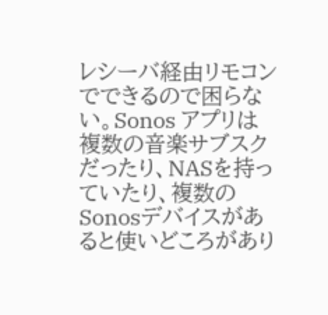レシーバ経由リモコンでできるので困らない。Sonos アプリは複数の音楽サブスクだったり、NASを持っていたり、複数のSonosデバイスがあると使いどころがあり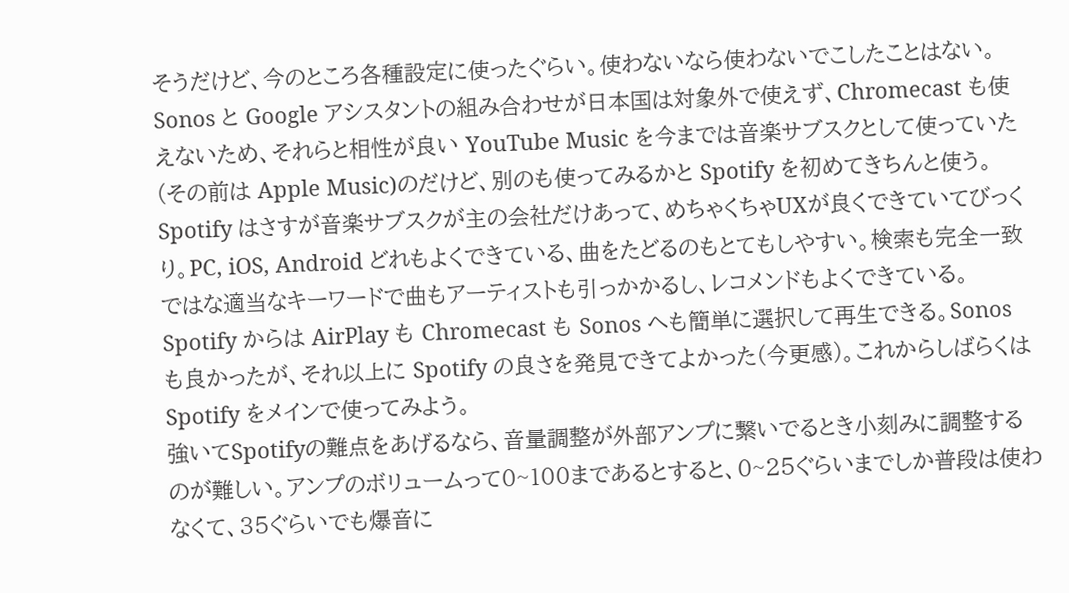そうだけど、今のところ各種設定に使ったぐらい。使わないなら使わないでこしたことはない。
Sonos と Google アシスタントの組み合わせが日本国は対象外で使えず、Chromecast も使えないため、それらと相性が良い YouTube Music を今までは音楽サブスクとして使っていた(その前は Apple Music)のだけど、別のも使ってみるかと Spotify を初めてきちんと使う。Spotify はさすが音楽サブスクが主の会社だけあって、めちゃくちゃUXが良くできていてびっくり。PC, iOS, Android どれもよくできている、曲をたどるのもとてもしやすい。検索も完全一致ではな適当なキーワードで曲もアーティストも引っかかるし、レコメンドもよくできている。Spotify からは AirPlay も Chromecast も Sonos へも簡単に選択して再生できる。Sonos も良かったが、それ以上に Spotify の良さを発見できてよかった(今更感)。これからしばらくは Spotify をメインで使ってみよう。
強いてSpotifyの難点をあげるなら、音量調整が外部アンプに繋いでるとき小刻みに調整するのが難しい。アンプのボリュームって0~100まであるとすると、0~25ぐらいまでしか普段は使わなくて、35ぐらいでも爆音に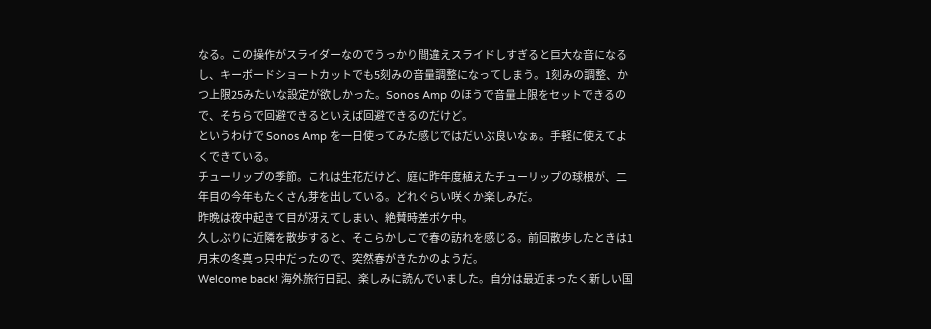なる。この操作がスライダーなのでうっかり間違えスライドしすぎると巨大な音になるし、キーボードショートカットでも5刻みの音量調整になってしまう。1刻みの調整、かつ上限25みたいな設定が欲しかった。Sonos Amp のほうで音量上限をセットできるので、そちらで回避できるといえば回避できるのだけど。
というわけで Sonos Amp を一日使ってみた感じではだいぶ良いなぁ。手軽に使えてよくできている。
チューリップの季節。これは生花だけど、庭に昨年度植えたチューリップの球根が、二年目の今年もたくさん芽を出している。どれぐらい咲くか楽しみだ。
昨晩は夜中起きて目が冴えてしまい、絶賛時差ボケ中。
久しぶりに近隣を散歩すると、そこらかしこで春の訪れを感じる。前回散歩したときは1月末の冬真っ只中だったので、突然春がきたかのようだ。
Welcome back! 海外旅行日記、楽しみに読んでいました。自分は最近まったく新しい国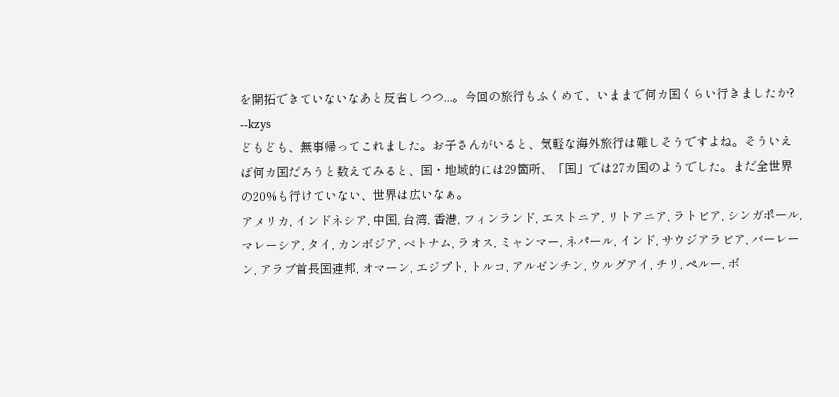を開拓できていないなあと反省しつつ...。今回の旅行もふくめて、いままで何カ国くらい行きましたか?
--kzys
どもども、無事帰ってこれました。お子さんがいると、気軽な海外旅行は難しそうですよね。そういえば何カ国だろうと数えてみると、国・地域的には29箇所、「国」では27カ国のようでした。まだ全世界の20%も行けていない、世界は広いなぁ。
アメリカ, インドネシア, 中国, 台湾, 香港, フィンランド, エストニア, リトアニア, ラトビア, シンガポール, マレーシア, タイ, カンボジア, ベトナム, ラオス, ミャンマー, ネパール, インド, サウジアラビア, バーレーン, アラブ首長国連邦, オマーン, エジプト, トルコ, アルゼンチン, ウルグアイ, チリ, ペルー, ボ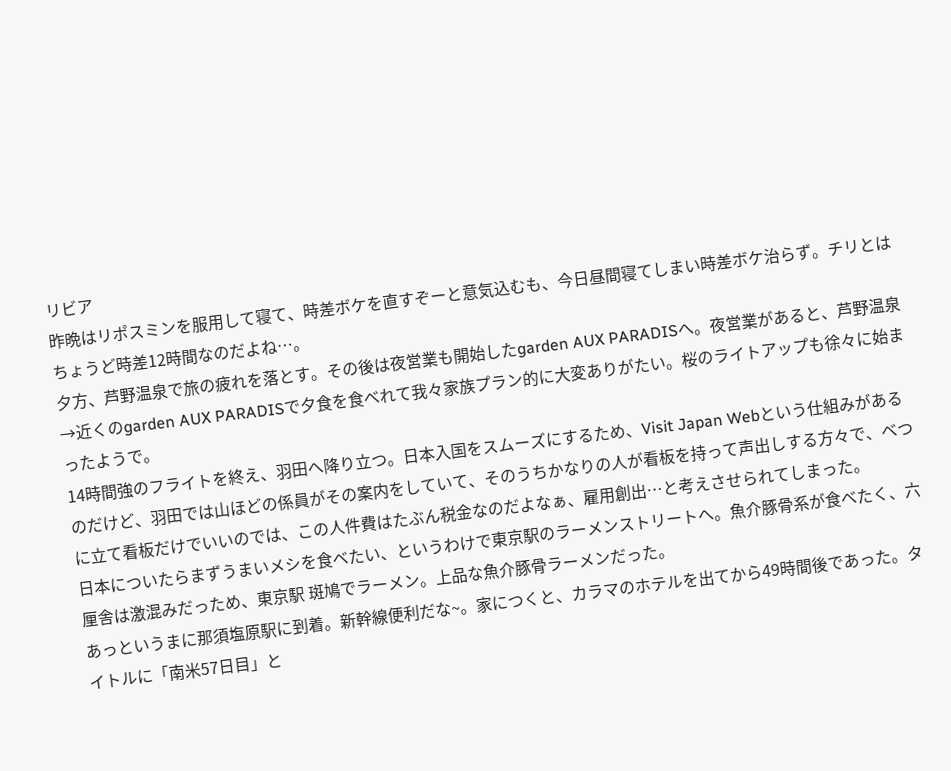リビア
昨晩はリポスミンを服用して寝て、時差ボケを直すぞーと意気込むも、今日昼間寝てしまい時差ボケ治らず。チリとはちょうど時差12時間なのだよね…。
夕方、芦野温泉で旅の疲れを落とす。その後は夜営業も開始したgarden AUX PARADISへ。夜営業があると、芦野温泉→近くのgarden AUX PARADISで夕食を食べれて我々家族プラン的に大変ありがたい。桜のライトアップも徐々に始まったようで。
14時間強のフライトを終え、羽田へ降り立つ。日本入国をスムーズにするため、Visit Japan Webという仕組みがあるのだけど、羽田では山ほどの係員がその案内をしていて、そのうちかなりの人が看板を持って声出しする方々で、べつに立て看板だけでいいのでは、この人件費はたぶん税金なのだよなぁ、雇用創出…と考えさせられてしまった。
日本についたらまずうまいメシを食べたい、というわけで東京駅のラーメンストリートへ。魚介豚骨系が食べたく、六厘舎は激混みだっため、東京駅 斑鳩でラーメン。上品な魚介豚骨ラーメンだった。
あっというまに那須塩原駅に到着。新幹線便利だな~。家につくと、カラマのホテルを出てから49時間後であった。タイトルに「南米57日目」と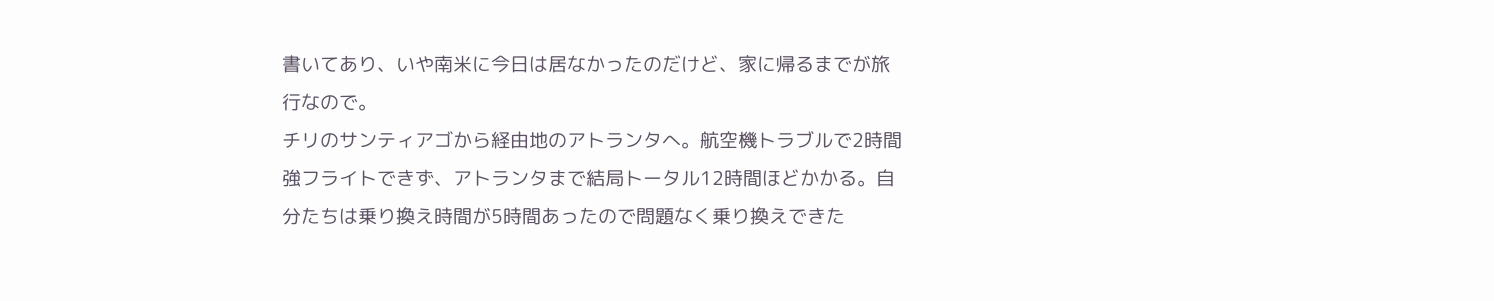書いてあり、いや南米に今日は居なかったのだけど、家に帰るまでが旅行なので。
チリのサンティアゴから経由地のアトランタへ。航空機トラブルで2時間強フライトできず、アトランタまで結局トータル12時間ほどかかる。自分たちは乗り換え時間が5時間あったので問題なく乗り換えできた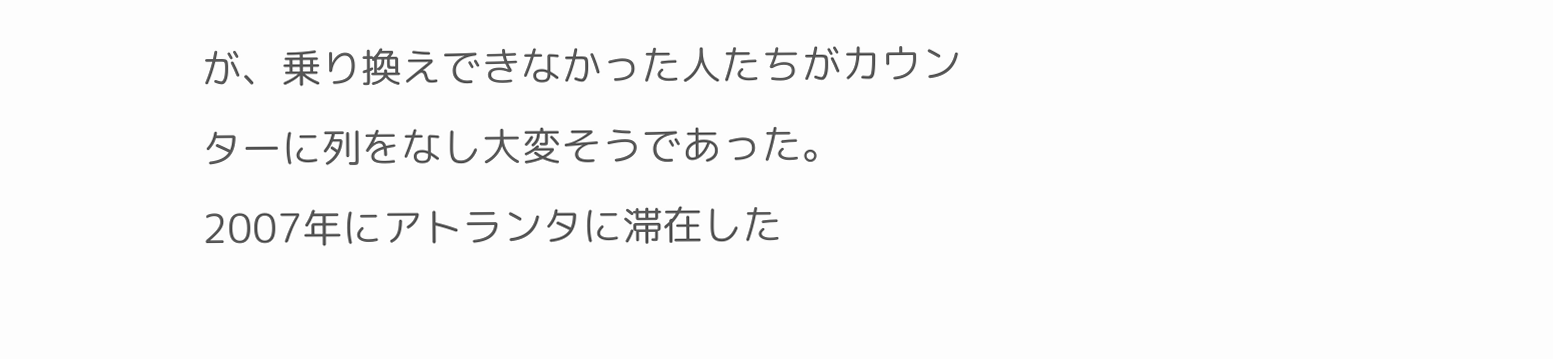が、乗り換えできなかった人たちがカウンターに列をなし大変そうであった。
2007年にアトランタに滞在した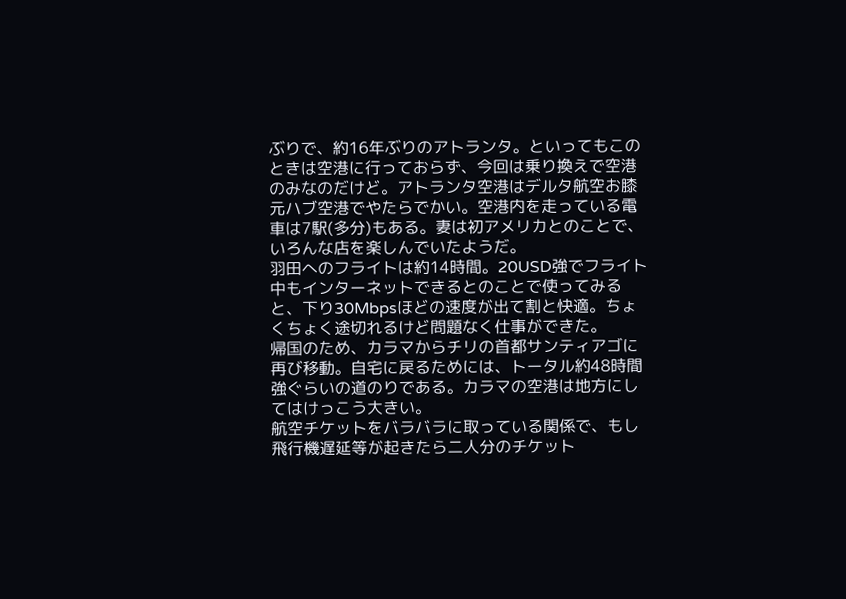ぶりで、約16年ぶりのアトランタ。といってもこのときは空港に行っておらず、今回は乗り換えで空港のみなのだけど。アトランタ空港はデルタ航空お膝元ハブ空港でやたらでかい。空港内を走っている電車は7駅(多分)もある。妻は初アメリカとのことで、いろんな店を楽しんでいたようだ。
羽田へのフライトは約14時間。20USD強でフライト中もインターネットできるとのことで使ってみると、下り30Mbpsほどの速度が出て割と快適。ちょくちょく途切れるけど問題なく仕事ができた。
帰国のため、カラマからチリの首都サンティアゴに再び移動。自宅に戻るためには、トータル約48時間強ぐらいの道のりである。カラマの空港は地方にしてはけっこう大きい。
航空チケットをバラバラに取っている関係で、もし飛行機遅延等が起きたら二人分のチケット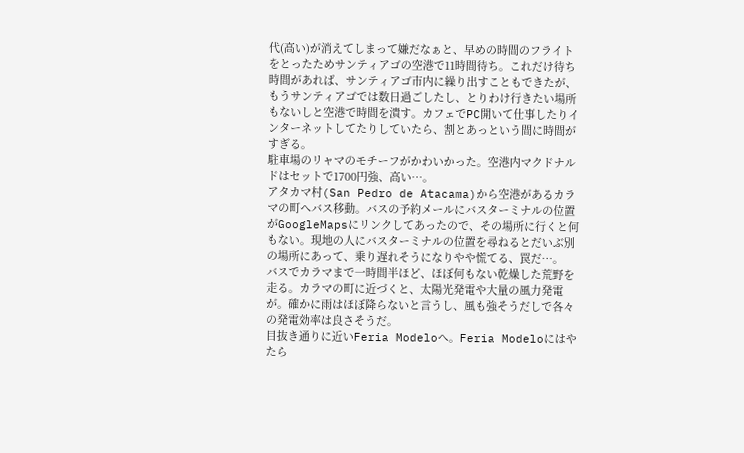代(高い)が消えてしまって嫌だなぁと、早めの時間のフライトをとったためサンティアゴの空港で11時間待ち。これだけ待ち時間があれば、サンティアゴ市内に繰り出すこともできたが、もうサンティアゴでは数日過ごしたし、とりわけ行きたい場所もないしと空港で時間を潰す。カフェでPC開いて仕事したりインターネットしてたりしていたら、割とあっという間に時間がすぎる。
駐車場のリャマのモチーフがかわいかった。空港内マクドナルドはセットで1700円強、高い…。
アタカマ村(San Pedro de Atacama)から空港があるカラマの町へバス移動。バスの予約メールにバスターミナルの位置がGoogleMapsにリンクしてあったので、その場所に行くと何もない。現地の人にバスターミナルの位置を尋ねるとだいぶ別の場所にあって、乗り遅れそうになりやや慌てる、罠だ…。
バスでカラマまで一時間半ほど、ほぼ何もない乾燥した荒野を走る。カラマの町に近づくと、太陽光発電や大量の風力発電が。確かに雨はほぼ降らないと言うし、風も強そうだしで各々の発電効率は良さそうだ。
目抜き通りに近いFeria Modeloへ。Feria Modeloにはやたら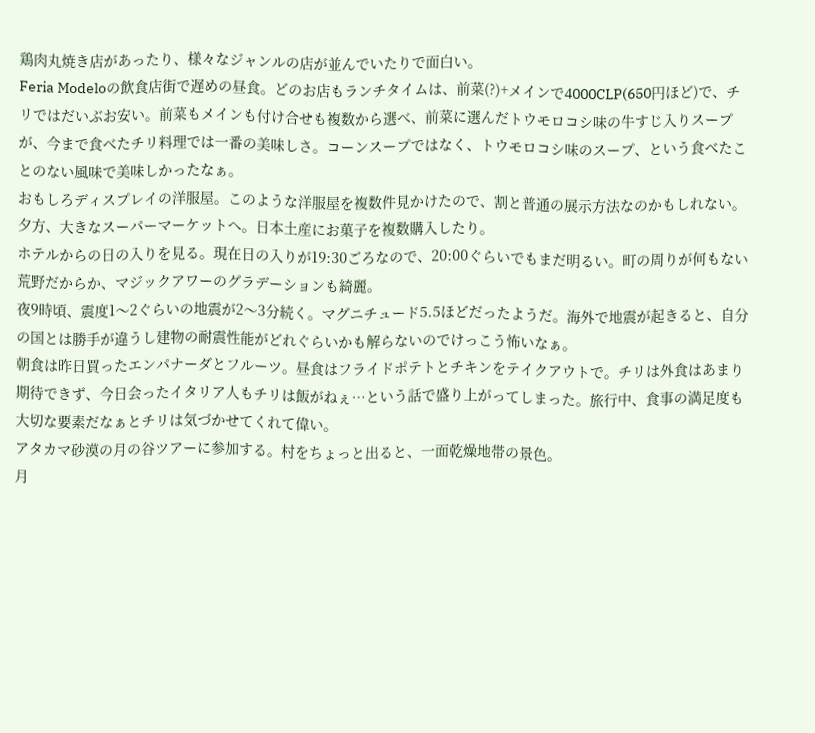鶏肉丸焼き店があったり、様々なジャンルの店が並んでいたりで面白い。
Feria Modeloの飲食店街で遅めの昼食。どのお店もランチタイムは、前菜(?)+メインで4000CLP(650円ほど)で、チリではだいぶお安い。前菜もメインも付け合せも複数から選べ、前菜に選んだトウモロコシ味の牛すじ入りスープが、今まで食べたチリ料理では一番の美味しさ。コーンスープではなく、トウモロコシ味のスープ、という食べたことのない風味で美味しかったなぁ。
おもしろディスプレイの洋服屋。このような洋服屋を複数件見かけたので、割と普通の展示方法なのかもしれない。
夕方、大きなスーパーマーケットへ。日本土産にお菓子を複数購入したり。
ホテルからの日の入りを見る。現在日の入りが19:30ごろなので、20:00ぐらいでもまだ明るい。町の周りが何もない荒野だからか、マジックアワーのグラデーションも綺麗。
夜9時頃、震度1〜2ぐらいの地震が2〜3分続く。マグニチュード5.5ほどだったようだ。海外で地震が起きると、自分の国とは勝手が違うし建物の耐震性能がどれぐらいかも解らないのでけっこう怖いなぁ。
朝食は昨日買ったエンパナーダとフルーツ。昼食はフライドポテトとチキンをテイクアウトで。チリは外食はあまり期待できず、今日会ったイタリア人もチリは飯がねぇ…という話で盛り上がってしまった。旅行中、食事の満足度も大切な要素だなぁとチリは気づかせてくれて偉い。
アタカマ砂漠の月の谷ツアーに参加する。村をちょっと出ると、一面乾燥地帯の景色。
月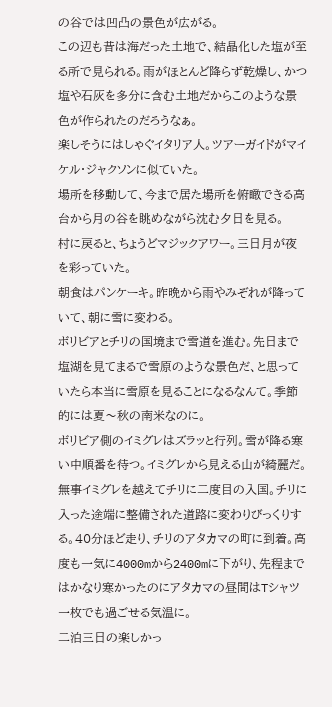の谷では凹凸の景色が広がる。
この辺も昔は海だった土地で、結晶化した塩が至る所で見られる。雨がほとんど降らず乾燥し、かつ塩や石灰を多分に含む土地だからこのような景色が作られたのだろうなぁ。
楽しそうにはしゃぐイタリア人。ツアーガイドがマイケル・ジャクソンに似ていた。
場所を移動して、今まで居た場所を俯瞰できる高台から月の谷を眺めながら沈む夕日を見る。
村に戻ると、ちょうどマジックアワー。三日月が夜を彩っていた。
朝食はパンケーキ。昨晩から雨やみぞれが降っていて、朝に雪に変わる。
ボリビアとチリの国境まで雪道を進む。先日まで塩湖を見てまるで雪原のような景色だ、と思っていたら本当に雪原を見ることになるなんて。季節的には夏〜秋の南米なのに。
ボリビア側のイミグレはズラッと行列。雪が降る寒い中順番を待つ。イミグレから見える山が綺麗だ。
無事イミグレを越えてチリに二度目の入国。チリに入った途端に整備された道路に変わりびっくりする。40分ほど走り、チリのアタカマの町に到着。高度も一気に4000mから2400mに下がり、先程まではかなり寒かったのにアタカマの昼間はTシャツ一枚でも過ごせる気温に。
二泊三日の楽しかっ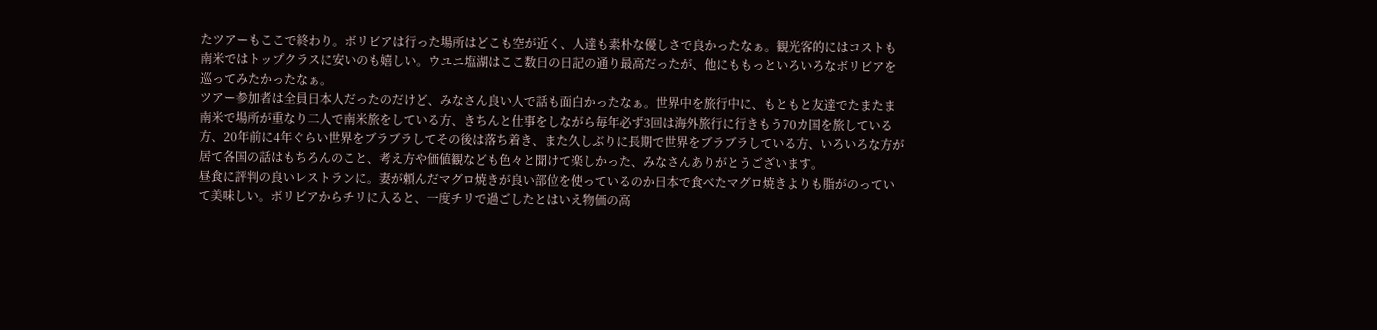たツアーもここで終わり。ボリビアは行った場所はどこも空が近く、人達も素朴な優しさで良かったなぁ。観光客的にはコストも南米ではトップクラスに安いのも嬉しい。ウユニ塩湖はここ数日の日記の通り最高だったが、他にももっといろいろなボリビアを巡ってみたかったなぁ。
ツアー参加者は全員日本人だったのだけど、みなさん良い人で話も面白かったなぁ。世界中を旅行中に、もともと友達でたまたま南米で場所が重なり二人で南米旅をしている方、きちんと仕事をしながら毎年必ず3回は海外旅行に行きもう70カ国を旅している方、20年前に4年ぐらい世界をブラブラしてその後は落ち着き、また久しぶりに長期で世界をブラブラしている方、いろいろな方が居て各国の話はもちろんのこと、考え方や価値観なども色々と聞けて楽しかった、みなさんありがとうございます。
昼食に評判の良いレストランに。妻が頼んだマグロ焼きが良い部位を使っているのか日本で食べたマグロ焼きよりも脂がのっていて美味しい。ボリビアからチリに入ると、一度チリで過ごしたとはいえ物価の高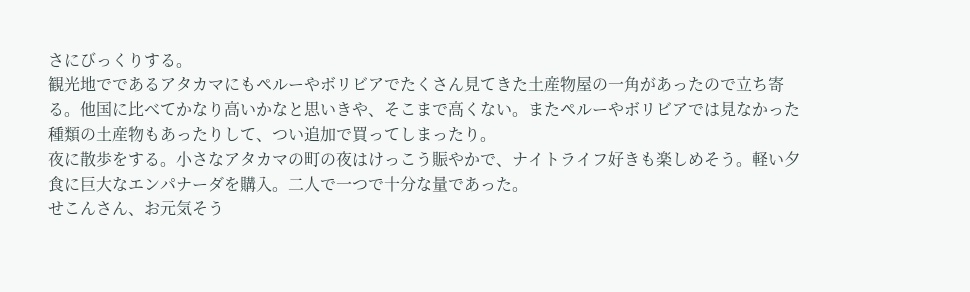さにびっくりする。
観光地でであるアタカマにもペルーやボリビアでたくさん見てきた土産物屋の一角があったので立ち寄る。他国に比べてかなり高いかなと思いきや、そこまで高くない。またペルーやボリビアでは見なかった種類の土産物もあったりして、つい追加で買ってしまったり。
夜に散歩をする。小さなアタカマの町の夜はけっこう賑やかで、ナイトライフ好きも楽しめそう。軽い夕食に巨大なエンパナーダを購入。二人で一つで十分な量であった。
せこんさん、お元気そう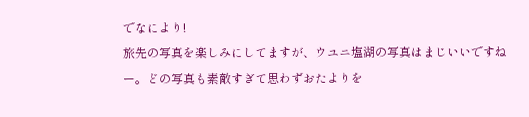でなにより!
旅先の写真を楽しみにしてますが、ウユニ塩湖の写真はまじいいですねー。どの写真も素敵すぎて思わずおたよりを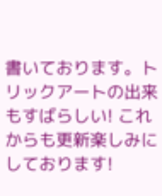書いております。トリックアートの出来もすばらしい! これからも更新楽しみにしております!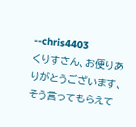--chris4403
くりすさん、お便りありがとうございます、そう言ってもらえて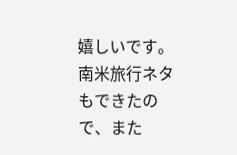嬉しいです。南米旅行ネタもできたので、また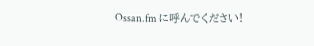Ossan.fm に呼んでください!